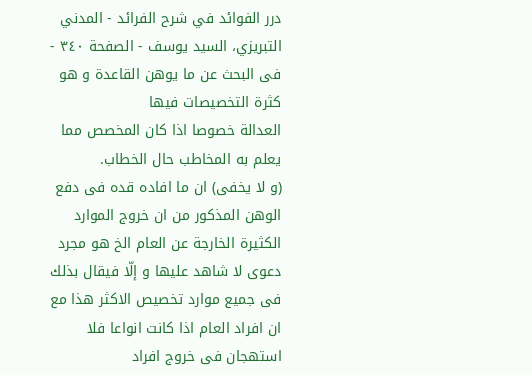درر الفوائد في شرح الفرائد - المدني التبريزي، السيد يوسف - الصفحة ٣٤٠ - فى البحث عن ما يوهن القاعدة و هو كثرة التخصيصات فيها
العدالة خصوصا اذا كان المخصص مما يعلم به المخاطب حال الخطاب.
(و لا يخفى) ان ما افاده قده فى دفع الوهن المذكور من ان خروج الموارد الكثيرة الخارجة عن العام الخ هو مجرد دعوى لا شاهد عليها و إلّا فيقال بذلك فى جميع موارد تخصيص الاكثر هذا مع ان افراد العام اذا كانت انواعا فلا استهجان فى خروج افراد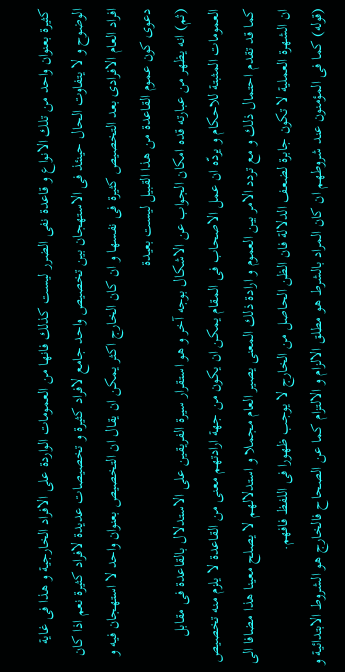كثيرة بعنوان واحد من تلك الانواع و قاعدة نفى الضرر ليست كذلك فانها من العمومات الواردة على الافراد الخارجية و هذا فى غاية الوضوح و لا يتفاوت الحال حينئذ فى الاستهجان بين تخصيص واحد جامع لافراد كثيرة و تخصيصات عديدة لافراد كثيرة نعم اذا كان افراد العام الافرادى بعد التخصيص كثيرة فى نفسها و ان كان الخارج اكثر يمكن ان يقال ان التخصيص بعنوان واحد لا استهجان فيه و دعوى كون عموم القاعدة من هذا القبيل ليست بعيدة
(ثم) انه يظهر من عبارته قده امكان الجواب عن الاشكال بوجه آخر و هو استقرار سيرة الفريقين على الاستدلال بالقاعدة فى مقابل العمومات المثبتة للاحكام و يردّه ان عمل الاصحاب فى المقام يمكن ان يكون من جهة ارادتهم معنى من القاعدة لا يلزم منه تخصيص كما قد تقدم احتمال ذلك و مع تردد الامر بين العموم و ارادة ذلك المعنى يصير العام مجملا و استدلالهم لا يصلح معينا هذا مضافا الى ان الشهرة العملية لا تكون جابرة لضعف الدلالة فان الظن الحاصل من الخارج لا يوجب ظهورا فى اللفظ فافهم.
(قوله) كما فى المؤمنون عند شروطهم ان كان المراد بالشرط هو مطلق الالزام و الالتزام كما عن الصحاح فالخارج هو الشروط الابتدائية و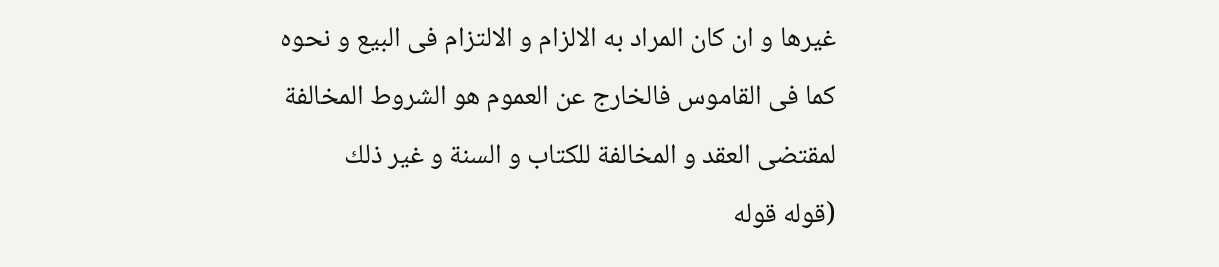غيرها و ان كان المراد به الالزام و الالتزام فى البيع و نحوه كما فى القاموس فالخارج عن العموم هو الشروط المخالفة لمقتضى العقد و المخالفة للكتاب و السنة و غير ذلك
(قوله قوله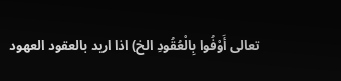تعالى أَوْفُوا بِالْعُقُودِ الخ) اذا اريد بالعقود العهود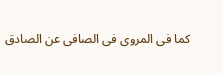كما فى المروى فى الصافى عن الصادق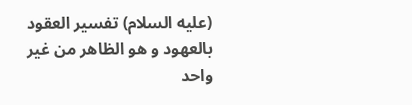(عليه السلام) تفسير العقود بالعهود و هو الظاهر من غير واحد